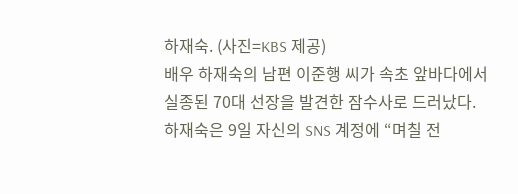하재숙. (사진=KBS 제공)
배우 하재숙의 남편 이준행 씨가 속초 앞바다에서 실종된 70대 선장을 발견한 잠수사로 드러났다.
하재숙은 9일 자신의 SNS 계정에 “며칠 전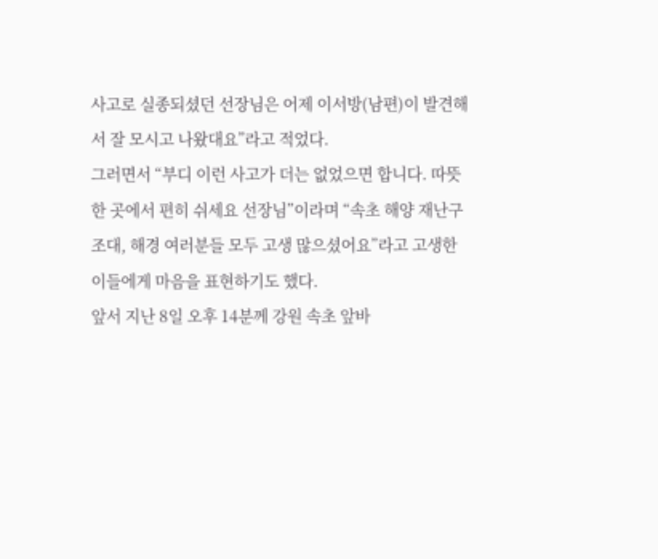사고로 실종되셨던 선장님은 어제 이서방(남편)이 발견해서 잘 모시고 나왔대요”라고 적었다.
그러면서 “부디 이런 사고가 더는 없었으면 합니다. 따뜻한 곳에서 편히 쉬세요 선장님”이라며 “속초 해양 재난구조대, 해경 여러분들 모두 고생 많으셨어요”라고 고생한 이들에게 마음을 표현하기도 했다.
앞서 지난 8일 오후 14분께 강원 속초 앞바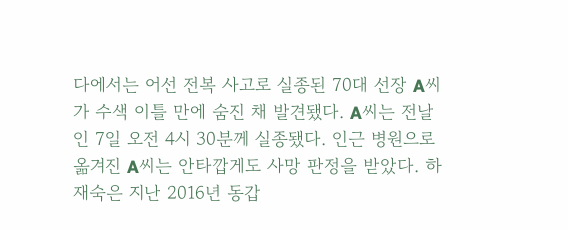다에서는 어선 전복 사고로 실종된 70대 선장 A씨가 수색 이틀 만에 숨진 채 발견됐다. A씨는 전날인 7일 오전 4시 30분께 실종됐다. 인근 병원으로 옮겨진 A씨는 안타깝게도 사망 판정을 받았다. 하재숙은 지난 2016년 동갑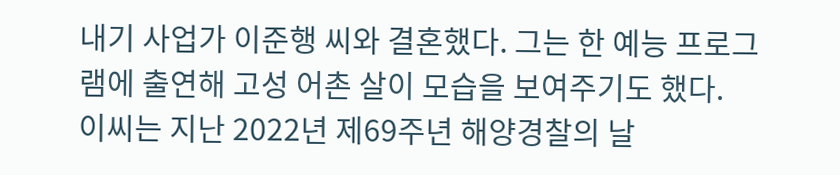내기 사업가 이준행 씨와 결혼했다. 그는 한 예능 프로그램에 출연해 고성 어촌 살이 모습을 보여주기도 했다.
이씨는 지난 2022년 제69주년 해양경찰의 날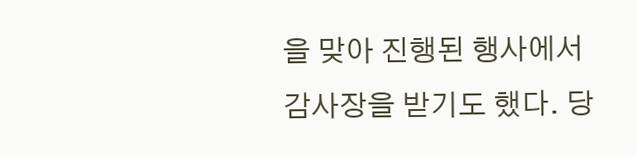을 맞아 진행된 행사에서 감사장을 받기도 했다. 당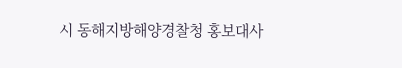시 동해지방해양경찰청 홍보대사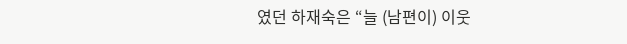였던 하재숙은 “늘 (남편이) 이웃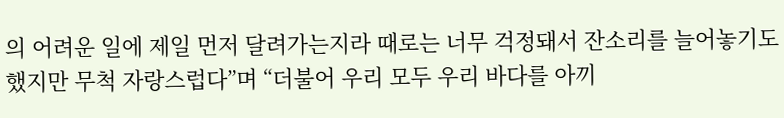의 어려운 일에 제일 먼저 달려가는지라 때로는 너무 걱정돼서 잔소리를 늘어놓기도 했지만 무척 자랑스럽다”며 “더불어 우리 모두 우리 바다를 아끼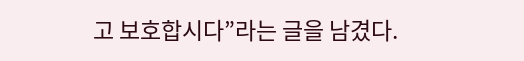고 보호합시다”라는 글을 남겼다.